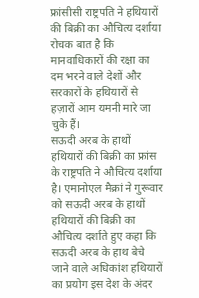फ्रांसीसी राष्ट्रपति ने हथियारों की बिक्री का औचित्य दर्शाया
रोचक बात है कि मानवाधिकारों की रक्षा का दम भरने वाले देशों और सरकारों के हथियारों से हज़ारों आम यमनी मारे जा चुके हैं।
सऊदी अरब के हाथों हथियारों की बिक्री का फ्रांस के राष्ट्रपति ने औचित्य दर्शाया है। एमानोएल मैक्रां ने गुरूवार को सऊदी अरब के हाथों हथियारों की बिक्री का औचित्य दर्शाते हुए कहा कि सऊदी अरब के हाथ बेचे जाने वाले अधिकांश हथियारों का प्रयोग इस देश के अंदर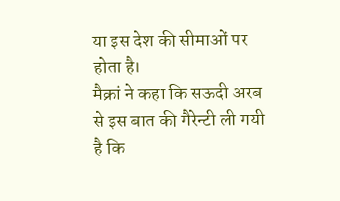या इस देश की सीमाओं पर होता है।
मैक्रां ने कहा कि सऊदी अरब से इस बात की गैरेन्टी ली गयी है कि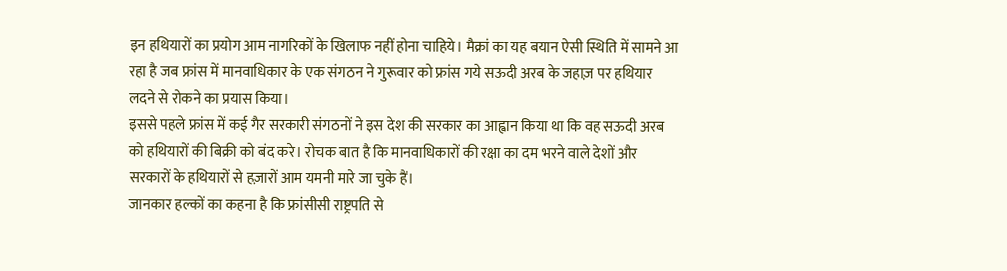इन हथियारों का प्रयोग आम नागरिकों के खिलाफ नहीं होना चाहिये। मैक्रां का यह बयान ऐसी स्थिति में सामने आ रहा है जब फ्रांस में मानवाधिकार के एक संगठन ने गुरूवार को फ्रांस गये सऊदी अरब के जहाज़ पर हथियार लदने से रोकने का प्रयास किया।
इससे पहले फ्रांस में कई गैर सरकारी संगठनों ने इस देश की सरकार का आह्वान किया था कि वह सऊदी अरब को हथियारों की बिक्री को बंद करे। रोचक बात है कि मानवाधिकारों की रक्षा का दम भरने वाले देशों और सरकारों के हथियारों से हज़ारों आम यमनी मारे जा चुके हैं।
जानकार हल्कों का कहना है कि फ्रांसीसी राष्ट्रपति से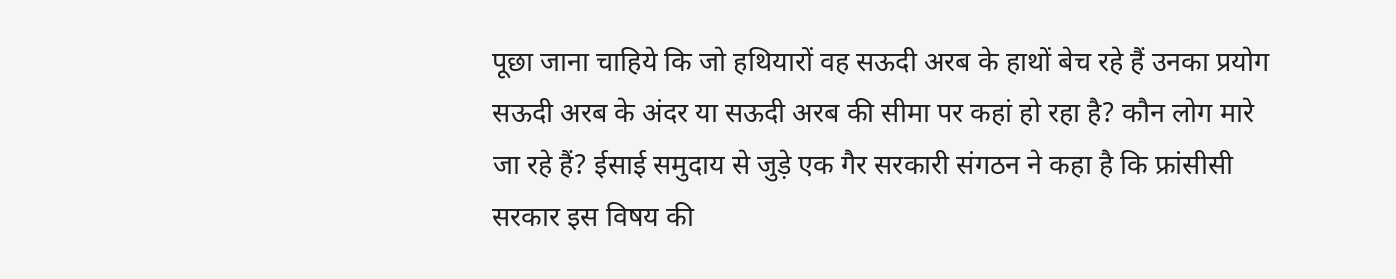पूछा जाना चाहिये कि जो हथियारों वह सऊदी अरब के हाथों बेच रहे हैं उनका प्रयोग सऊदी अरब के अंदर या सऊदी अरब की सीमा पर कहां हो रहा है? कौन लोग मारे जा रहे हैं? ईसाई समुदाय से जुड़े एक गैर सरकारी संगठन ने कहा है कि फ्रांसीसी सरकार इस विषय की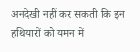अनदेखी नहीं कर सकती कि इन हथियारों को यमन में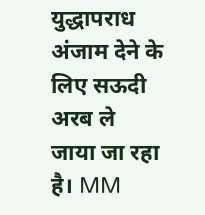युद्धापराध अंजाम देने के लिए सऊदी अरब ले जाया जा रहा है। MM